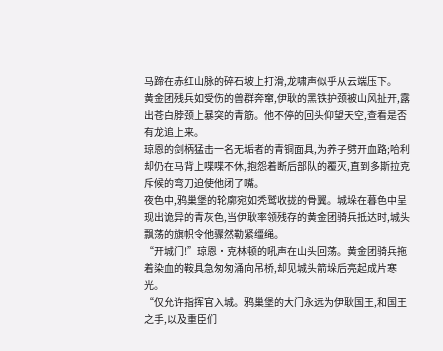马蹄在赤红山脉的碎石坡上打滑,龙啸声似乎从云端压下。
黄金团残兵如受伤的兽群奔窜,伊耿的黑铁护颈被山风扯开,露出苍白脖颈上暴突的青筋。他不停的回头仰望天空,查看是否有龙追上来。
琼恩的剑柄猛击一名无垢者的青铜面具,为养子劈开血路;哈利却仍在马背上喋喋不休,抱怨着断后部队的覆灭,直到多斯拉克斥候的弯刀迫使他闭了嘴。
夜色中,鸦巢堡的轮廓宛如秃鹫收拢的骨翼。城垛在暮色中呈现出诡异的青灰色,当伊耿率领残存的黄金团骑兵抵达时,城头飘荡的旗帜令他骤然勒紧缰绳。
“开城门!”琼恩·克林顿的吼声在山头回荡。黄金团骑兵拖着染血的鞍具急匆匆涌向吊桥,却见城头箭垛后亮起成片寒光。
“仅允许指挥官入城。鸦巢堡的大门永远为伊耿国王,和国王之手,以及重臣们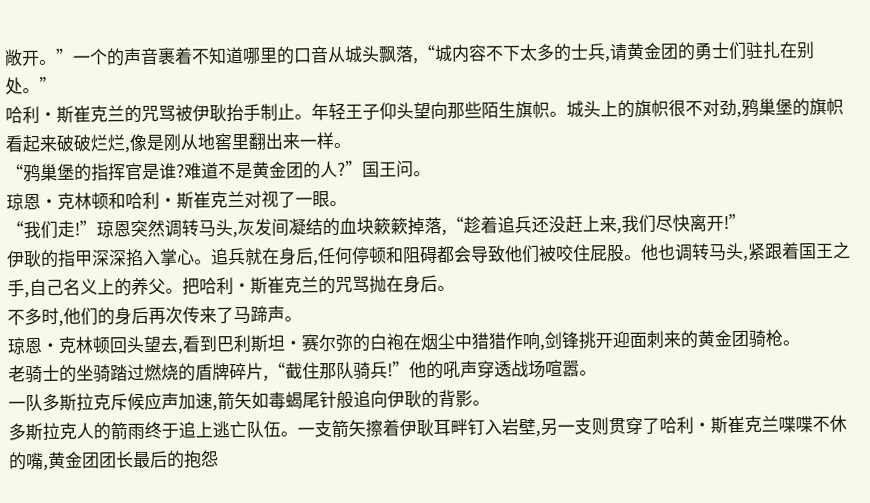敞开。”一个的声音裹着不知道哪里的口音从城头飘落,“城内容不下太多的士兵,请黄金团的勇士们驻扎在别处。”
哈利·斯崔克兰的咒骂被伊耿抬手制止。年轻王子仰头望向那些陌生旗帜。城头上的旗帜很不对劲,鸦巢堡的旗帜看起来破破烂烂,像是刚从地窖里翻出来一样。
“鸦巢堡的指挥官是谁?难道不是黄金团的人?”国王问。
琼恩·克林顿和哈利·斯崔克兰对视了一眼。
“我们走!”琼恩突然调转马头,灰发间凝结的血块簌簌掉落,“趁着追兵还没赶上来,我们尽快离开!”
伊耿的指甲深深掐入掌心。追兵就在身后,任何停顿和阻碍都会导致他们被咬住屁股。他也调转马头,紧跟着国王之手,自己名义上的养父。把哈利·斯崔克兰的咒骂抛在身后。
不多时,他们的身后再次传来了马蹄声。
琼恩·克林顿回头望去,看到巴利斯坦·赛尔弥的白袍在烟尘中猎猎作响,剑锋挑开迎面刺来的黄金团骑枪。
老骑士的坐骑踏过燃烧的盾牌碎片,“截住那队骑兵!”他的吼声穿透战场喧嚣。
一队多斯拉克斥候应声加速,箭矢如毒蝎尾针般追向伊耿的背影。
多斯拉克人的箭雨终于追上逃亡队伍。一支箭矢擦着伊耿耳畔钉入岩壁,另一支则贯穿了哈利·斯崔克兰喋喋不休的嘴,黄金团团长最后的抱怨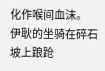化作喉间血沫。
伊耿的坐骑在碎石坡上踉跄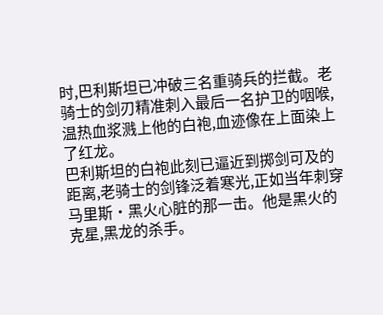时,巴利斯坦已冲破三名重骑兵的拦截。老骑士的剑刃精准刺入最后一名护卫的咽喉,温热血浆溅上他的白袍,血迹像在上面染上了红龙。
巴利斯坦的白袍此刻已逼近到掷剑可及的距离,老骑士的剑锋泛着寒光,正如当年刺穿马里斯·黑火心脏的那一击。他是黑火的克星,黑龙的杀手。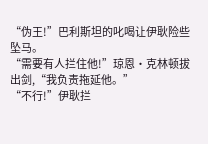“伪王!”巴利斯坦的叱喝让伊耿险些坠马。
“需要有人拦住他!”琼恩·克林顿拔出剑,“我负责拖延他。”
“不行!”伊耿拦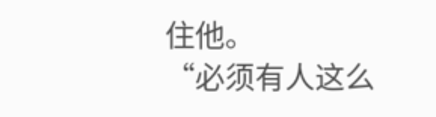住他。
“必须有人这么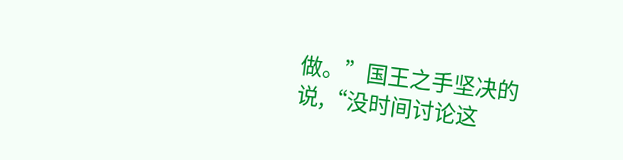做。”国王之手坚决的说,“没时间讨论这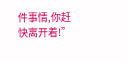件事情,你赶快离开着!”